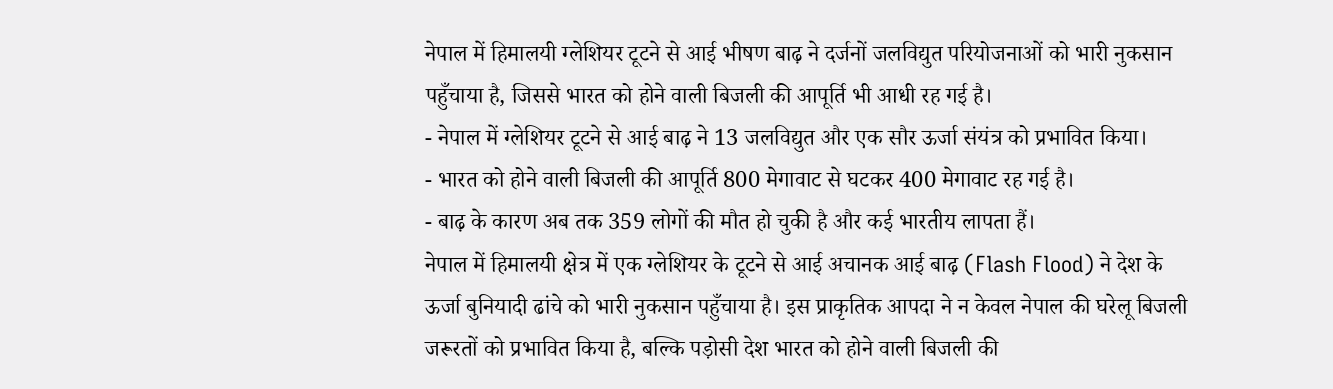नेपाल में हिमालयी ग्लेशियर टूटने से आई भीषण बाढ़ ने दर्जनों जलविद्युत परियोजनाओं को भारी नुकसान पहुँचाया है, जिससे भारत को होने वाली बिजली की आपूर्ति भी आधी रह गई है।
- नेपाल में ग्लेशियर टूटने से आई बाढ़ ने 13 जलविद्युत और एक सौर ऊर्जा संयंत्र को प्रभावित किया।
- भारत को होने वाली बिजली की आपूर्ति 800 मेगावाट से घटकर 400 मेगावाट रह गई है।
- बाढ़ के कारण अब तक 359 लोगों की मौत हो चुकी है और कई भारतीय लापता हैं।
नेपाल में हिमालयी क्षेत्र में एक ग्लेशियर के टूटने से आई अचानक आई बाढ़ (Flash Flood) ने देश के ऊर्जा बुनियादी ढांचे को भारी नुकसान पहुँचाया है। इस प्राकृतिक आपदा ने न केवल नेपाल की घरेलू बिजली जरूरतों को प्रभावित किया है, बल्कि पड़ोसी देश भारत को होने वाली बिजली की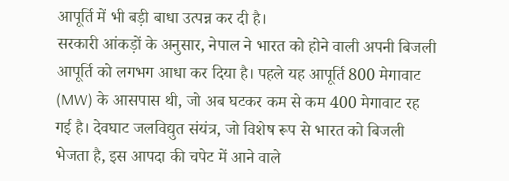आपूर्ति में भी बड़ी बाधा उत्पन्न कर दी है।
सरकारी आंकड़ों के अनुसार, नेपाल ने भारत को होने वाली अपनी बिजली आपूर्ति को लगभग आधा कर दिया है। पहले यह आपूर्ति 800 मेगावाट (MW) के आसपास थी, जो अब घटकर कम से कम 400 मेगावाट रह गई है। देवघाट जलविद्युत संयंत्र, जो विशेष रूप से भारत को बिजली भेजता है, इस आपदा की चपेट में आने वाले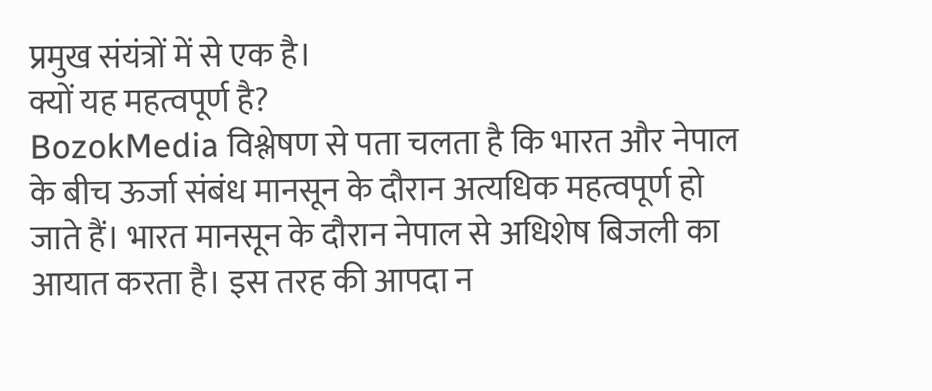प्रमुख संयंत्रों में से एक है।
क्यों यह महत्वपूर्ण है?
BozokMedia विश्लेषण से पता चलता है कि भारत और नेपाल के बीच ऊर्जा संबंध मानसून के दौरान अत्यधिक महत्वपूर्ण हो जाते हैं। भारत मानसून के दौरान नेपाल से अधिशेष बिजली का आयात करता है। इस तरह की आपदा न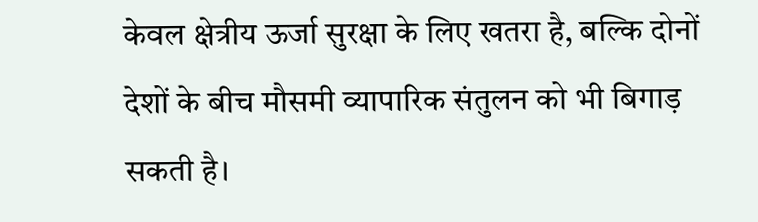केवल क्षेत्रीय ऊर्जा सुरक्षा के लिए खतरा है, बल्कि दोनों देशों के बीच मौसमी व्यापारिक संतुलन को भी बिगाड़ सकती है।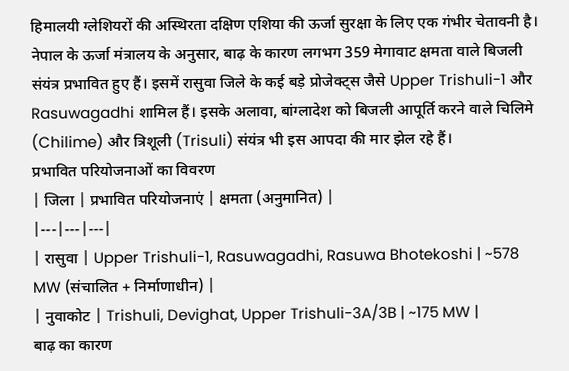हिमालयी ग्लेशियरों की अस्थिरता दक्षिण एशिया की ऊर्जा सुरक्षा के लिए एक गंभीर चेतावनी है।
नेपाल के ऊर्जा मंत्रालय के अनुसार, बाढ़ के कारण लगभग 359 मेगावाट क्षमता वाले बिजली संयंत्र प्रभावित हुए हैं। इसमें रासुवा जिले के कई बड़े प्रोजेक्ट्स जैसे Upper Trishuli-1 और Rasuwagadhi शामिल हैं। इसके अलावा, बांग्लादेश को बिजली आपूर्ति करने वाले चिलिमे (Chilime) और त्रिशूली (Trisuli) संयंत्र भी इस आपदा की मार झेल रहे हैं।
प्रभावित परियोजनाओं का विवरण
| जिला | प्रभावित परियोजनाएं | क्षमता (अनुमानित) |
|---|---|---|
| रासुवा | Upper Trishuli-1, Rasuwagadhi, Rasuwa Bhotekoshi | ~578 MW (संचालित + निर्माणाधीन) |
| नुवाकोट | Trishuli, Devighat, Upper Trishuli-3A/3B | ~175 MW |
बाढ़ का कारण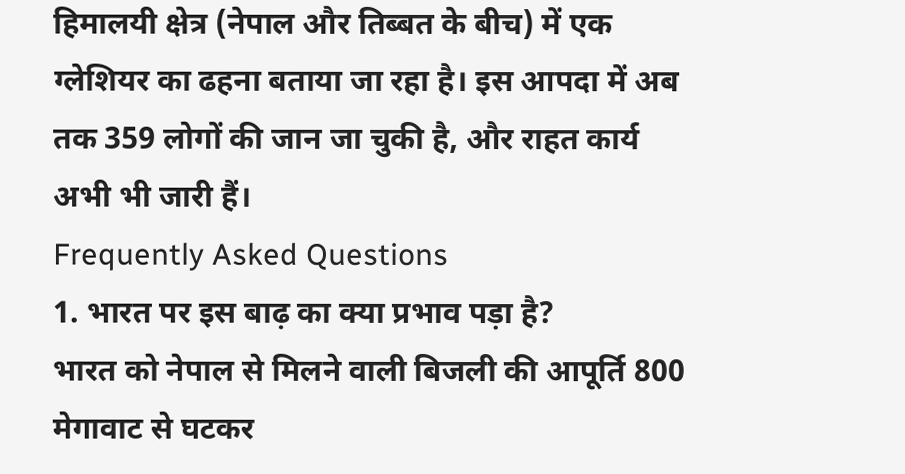हिमालयी क्षेत्र (नेपाल और तिब्बत के बीच) में एक ग्लेशियर का ढहना बताया जा रहा है। इस आपदा में अब तक 359 लोगों की जान जा चुकी है, और राहत कार्य अभी भी जारी हैं।
Frequently Asked Questions
1. भारत पर इस बाढ़ का क्या प्रभाव पड़ा है?
भारत को नेपाल से मिलने वाली बिजली की आपूर्ति 800 मेगावाट से घटकर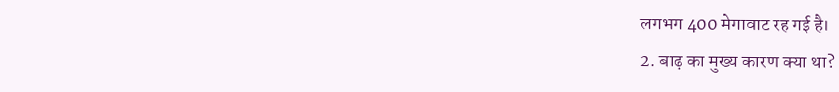लगभग 400 मेगावाट रह गई है।
2. बाढ़ का मुख्य कारण क्या था?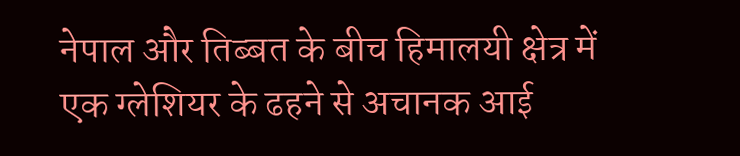नेपाल और तिब्बत के बीच हिमालयी क्षेत्र में एक ग्लेशियर के ढहने से अचानक आई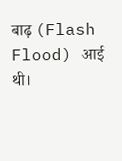बाढ़ (Flash Flood) आई थी।